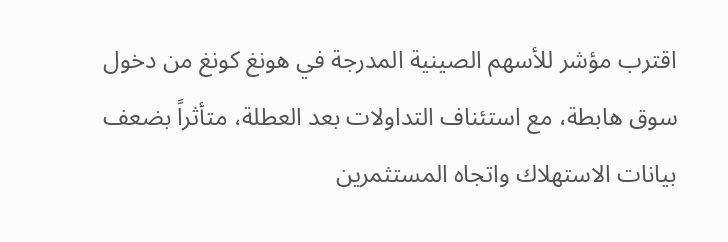اقترب مؤشر للأسهم الصينية المدرجة في هونغ كونغ من دخول سوق هابطة، مع استئناف التداولات بعد العطلة، متأثراً بضعف بيانات الاستهلاك واتجاه المستثمرين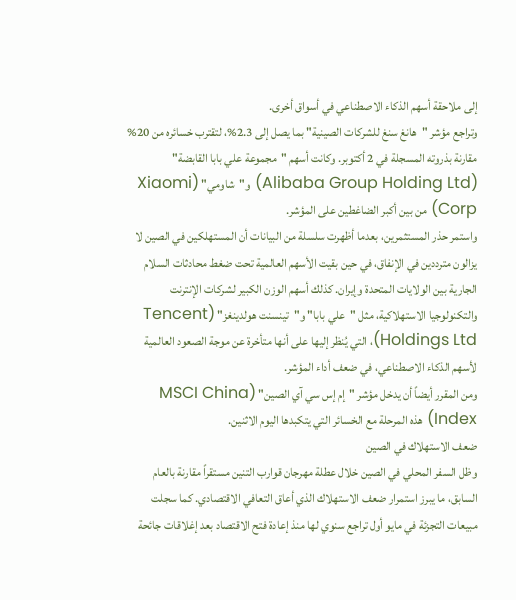إلى ملاحقة أسهم الذكاء الاصطناعي في أسواق أخرى.
وتراجع مؤشر "هانغ سنغ للشركات الصينية" بما يصل إلى 2.3%، لتقترب خسائره من 20% مقارنة بذروته المسجلة في 2 أكتوبر. وكانت أسهم "مجموعة علي بابا القابضة" (Alibaba Group Holding Ltd) و"شاومي" (Xiaomi Corp) من بين أكبر الضاغطين على المؤشر.
واستمر حذر المستثمرين، بعدما أظهرت سلسلة من البيانات أن المستهلكين في الصين لا يزالون مترددين في الإنفاق، في حين بقيت الأسهم العالمية تحت ضغط محادثات السلام الجارية بين الولايات المتحدة وإيران. كذلك أسهم الوزن الكبير لشركات الإنترنت والتكنولوجيا الاستهلاكية، مثل "علي بابا" و"تينسنت هولدينغز" (Tencent Holdings Ltd)، التي يُنظر إليها على أنها متأخرة عن موجة الصعود العالمية لأسهم الذكاء الاصطناعي، في ضعف أداء المؤشر.
ومن المقرر أيضاً أن يدخل مؤشر "إم إس سي آي الصين" (MSCI China Index) هذه المرحلة مع الخسائر التي يتكبدها اليوم الاثنين.
ضعف الاستهلاك في الصين
وظل السفر المحلي في الصين خلال عطلة مهرجان قوارب التنين مستقراً مقارنة بالعام السابق، ما يبرز استمرار ضعف الاستهلاك الذي أعاق التعافي الاقتصادي. كما سجلت مبيعات التجزئة في مايو أول تراجع سنوي لها منذ إعادة فتح الاقتصاد بعد إغلاقات جائحة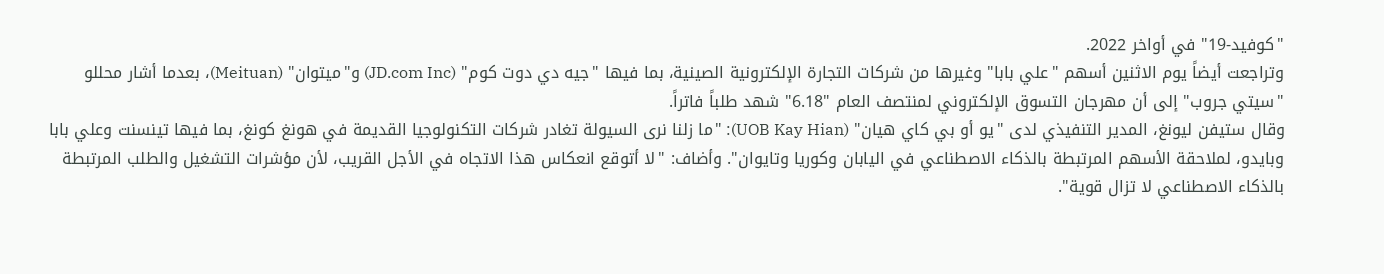"كوفيد-19" في أواخر 2022.
وتراجعت أيضاً يوم الاثنين أسهم "علي بابا" وغيرها من شركات التجارة الإلكترونية الصينية، بما فيها "جيه دي دوت كوم" (JD.com Inc) و"ميتوان" (Meituan)، بعدما أشار محللو "سيتي جروب" إلى أن مهرجان التسوق الإلكتروني لمنتصف العام "6.18" شهد طلباً فاتراً.
وقال ستيفن ليونغ، المدير التنفيذي لدى "يو أو بي كاي هيان" (UOB Kay Hian): "ما زلنا نرى السيولة تغادر شركات التكنولوجيا القديمة في هونغ كونغ، بما فيها تينسنت وعلي بابا وبايدو، لملاحقة الأسهم المرتبطة بالذكاء الاصطناعي في اليابان وكوريا وتايوان". وأضاف: "لا أتوقع انعكاس هذا الاتجاه في الأجل القريب، لأن مؤشرات التشغيل والطلب المرتبطة بالذكاء الاصطناعي لا تزال قوية".